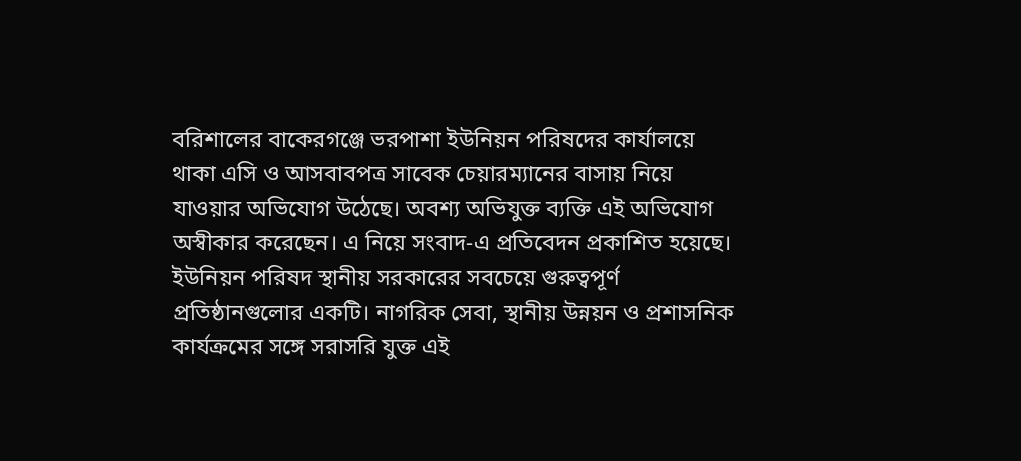বরিশালের বাকেরগঞ্জে ভরপাশা ইউনিয়ন পরিষদের কার্যালয়ে থাকা এসি ও আসবাবপত্র সাবেক চেয়ারম্যানের বাসায় নিয়ে যাওয়ার অভিযোগ উঠেছে। অবশ্য অভিযুক্ত ব্যক্তি এই অভিযোগ অস্বীকার করেছেন। এ নিয়ে সংবাদ-এ প্রতিবেদন প্রকাশিত হয়েছে।
ইউনিয়ন পরিষদ স্থানীয় সরকারের সবচেয়ে গুরুত্বপূর্ণ প্রতিষ্ঠানগুলোর একটি। নাগরিক সেবা, স্থানীয় উন্নয়ন ও প্রশাসনিক কার্যক্রমের সঙ্গে সরাসরি যুক্ত এই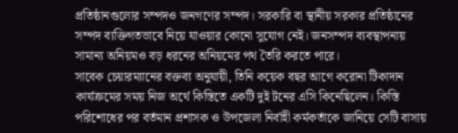প্রতিষ্ঠানগুলোর সম্পদও জনগণের সম্পদ। সরকারি বা স্থানীয় সরকার প্রতিষ্ঠানের সম্পদ ব্যক্তিগতভাবে নিয়ে যাওয়ার কোনো সুযোগ নেই। জনসম্পদ ব্যবস্থাপনায় সামান্য অনিয়মও বড় ধরনের অনিয়মের পথ তৈরি করতে পারে।
সাবেক চেয়ারম্যানের বক্তব্য অনুযায়ী, তিনি কয়েক বছর আগে করোনা টিকাদান কার্যক্রমের সময় নিজ অর্থে কিস্তিতে একটি দুই টনের এসি কিনেছিলেন। কিস্তি পরিশোধের পর বর্তমান প্রশাসক ও উপজেলা নির্বাহী কর্মকর্তাকে জানিয়ে সেটি বাসায়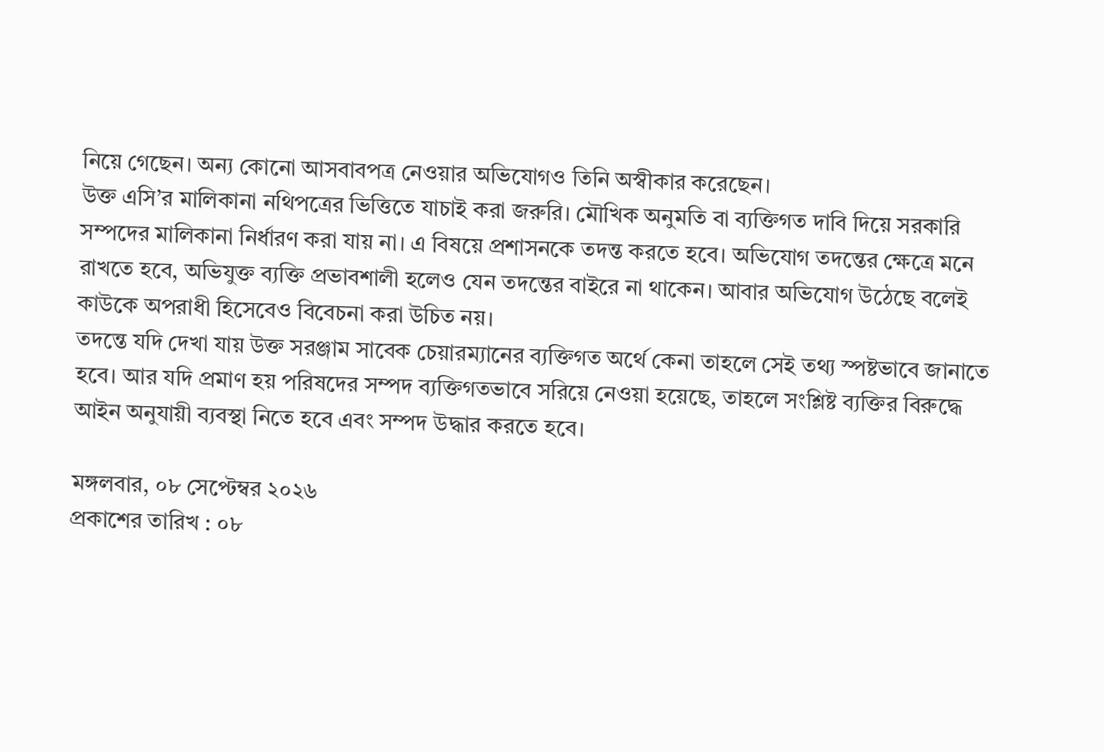নিয়ে গেছেন। অন্য কোনো আসবাবপত্র নেওয়ার অভিযোগও তিনি অস্বীকার করেছেন।
উক্ত এসি’র মালিকানা নথিপত্রের ভিত্তিতে যাচাই করা জরুরি। মৌখিক অনুমতি বা ব্যক্তিগত দাবি দিয়ে সরকারি সম্পদের মালিকানা নির্ধারণ করা যায় না। এ বিষয়ে প্রশাসনকে তদন্ত করতে হবে। অভিযোগ তদন্তের ক্ষেত্রে মনে রাখতে হবে, অভিযুক্ত ব্যক্তি প্রভাবশালী হলেও যেন তদন্তের বাইরে না থাকেন। আবার অভিযোগ উঠেছে বলেই কাউকে অপরাধী হিসেবেও বিবেচনা করা উচিত নয়।
তদন্তে যদি দেখা যায় উক্ত সরঞ্জাম সাবেক চেয়ারম্যানের ব্যক্তিগত অর্থে কেনা তাহলে সেই তথ্য স্পষ্টভাবে জানাতে হবে। আর যদি প্রমাণ হয় পরিষদের সম্পদ ব্যক্তিগতভাবে সরিয়ে নেওয়া হয়েছে, তাহলে সংশ্লিষ্ট ব্যক্তির বিরুদ্ধে আইন অনুযায়ী ব্যবস্থা নিতে হবে এবং সম্পদ উদ্ধার করতে হবে।

মঙ্গলবার, ০৮ সেপ্টেম্বর ২০২৬
প্রকাশের তারিখ : ০৮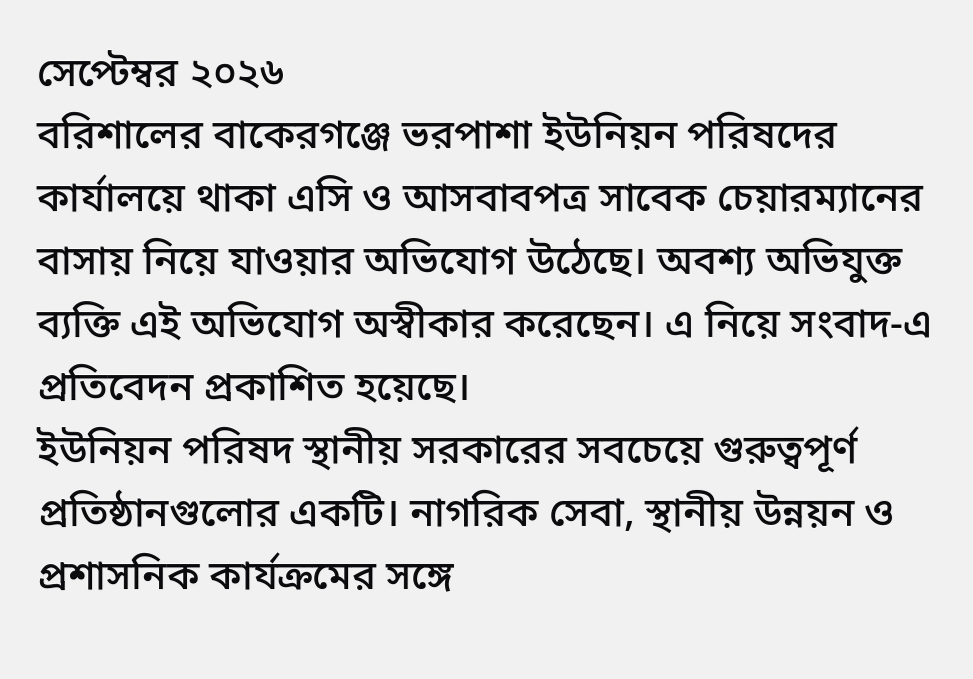সেপ্টেম্বর ২০২৬
বরিশালের বাকেরগঞ্জে ভরপাশা ইউনিয়ন পরিষদের কার্যালয়ে থাকা এসি ও আসবাবপত্র সাবেক চেয়ারম্যানের বাসায় নিয়ে যাওয়ার অভিযোগ উঠেছে। অবশ্য অভিযুক্ত ব্যক্তি এই অভিযোগ অস্বীকার করেছেন। এ নিয়ে সংবাদ-এ প্রতিবেদন প্রকাশিত হয়েছে।
ইউনিয়ন পরিষদ স্থানীয় সরকারের সবচেয়ে গুরুত্বপূর্ণ প্রতিষ্ঠানগুলোর একটি। নাগরিক সেবা, স্থানীয় উন্নয়ন ও প্রশাসনিক কার্যক্রমের সঙ্গে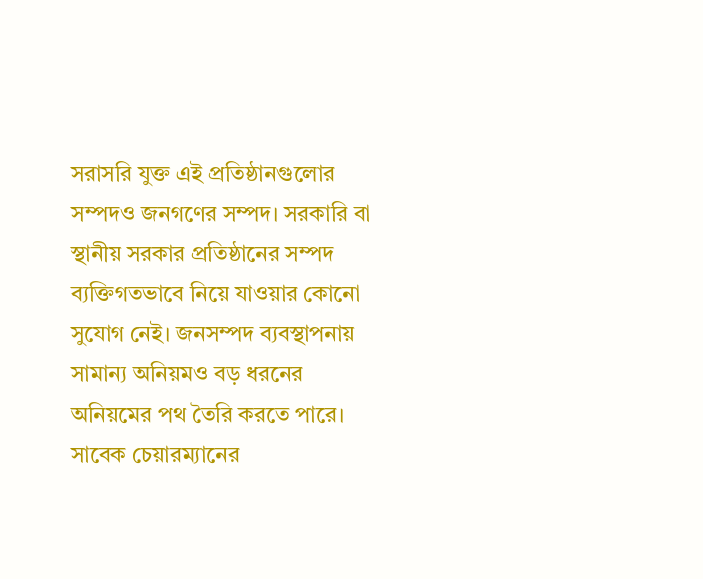সরাসরি যুক্ত এই প্রতিষ্ঠানগুলোর সম্পদও জনগণের সম্পদ। সরকারি বা স্থানীয় সরকার প্রতিষ্ঠানের সম্পদ ব্যক্তিগতভাবে নিয়ে যাওয়ার কোনো সুযোগ নেই। জনসম্পদ ব্যবস্থাপনায় সামান্য অনিয়মও বড় ধরনের অনিয়মের পথ তৈরি করতে পারে।
সাবেক চেয়ারম্যানের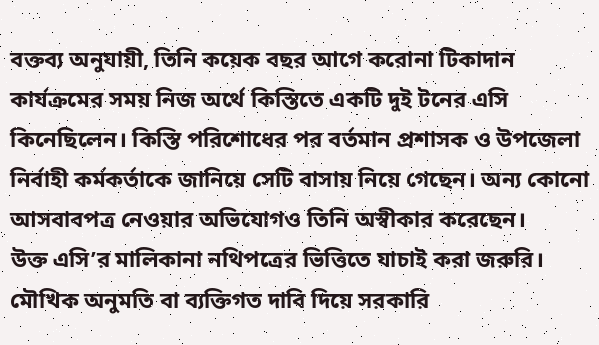বক্তব্য অনুযায়ী, তিনি কয়েক বছর আগে করোনা টিকাদান কার্যক্রমের সময় নিজ অর্থে কিস্তিতে একটি দুই টনের এসি কিনেছিলেন। কিস্তি পরিশোধের পর বর্তমান প্রশাসক ও উপজেলা নির্বাহী কর্মকর্তাকে জানিয়ে সেটি বাসায় নিয়ে গেছেন। অন্য কোনো আসবাবপত্র নেওয়ার অভিযোগও তিনি অস্বীকার করেছেন।
উক্ত এসি’র মালিকানা নথিপত্রের ভিত্তিতে যাচাই করা জরুরি। মৌখিক অনুমতি বা ব্যক্তিগত দাবি দিয়ে সরকারি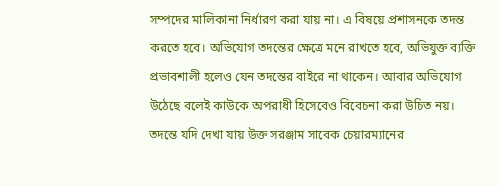সম্পদের মালিকানা নির্ধারণ করা যায় না। এ বিষয়ে প্রশাসনকে তদন্ত করতে হবে। অভিযোগ তদন্তের ক্ষেত্রে মনে রাখতে হবে, অভিযুক্ত ব্যক্তি প্রভাবশালী হলেও যেন তদন্তের বাইরে না থাকেন। আবার অভিযোগ উঠেছে বলেই কাউকে অপরাধী হিসেবেও বিবেচনা করা উচিত নয়।
তদন্তে যদি দেখা যায় উক্ত সরঞ্জাম সাবেক চেয়ারম্যানের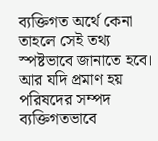ব্যক্তিগত অর্থে কেনা তাহলে সেই তথ্য স্পষ্টভাবে জানাতে হবে। আর যদি প্রমাণ হয় পরিষদের সম্পদ ব্যক্তিগতভাবে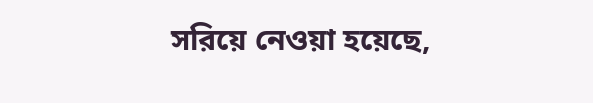সরিয়ে নেওয়া হয়েছে,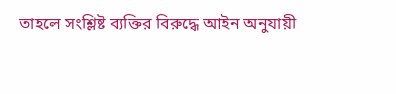তাহলে সংশ্লিষ্ট ব্যক্তির বিরুদ্ধে আইন অনুযায়ী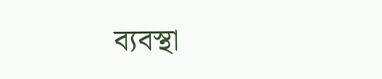ব্যবস্থা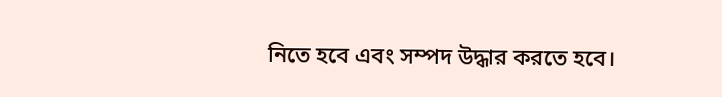নিতে হবে এবং সম্পদ উদ্ধার করতে হবে।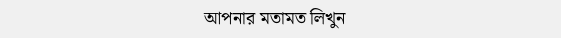আপনার মতামত লিখুন